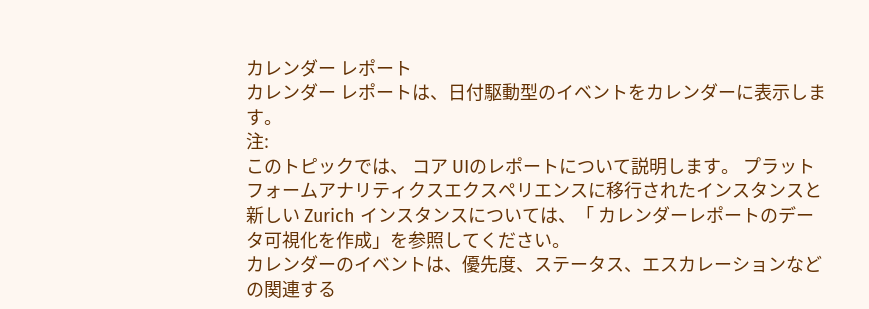カレンダー レポート
カレンダー レポートは、日付駆動型のイベントをカレンダーに表示します。
注:
このトピックでは、 コア UIのレポートについて説明します。 プラットフォームアナリティクスエクスペリエンスに移行されたインスタンスと新しい Zurich インスタンスについては、「 カレンダーレポートのデータ可視化を作成」を参照してください。
カレンダーのイベントは、優先度、ステータス、エスカレーションなどの関連する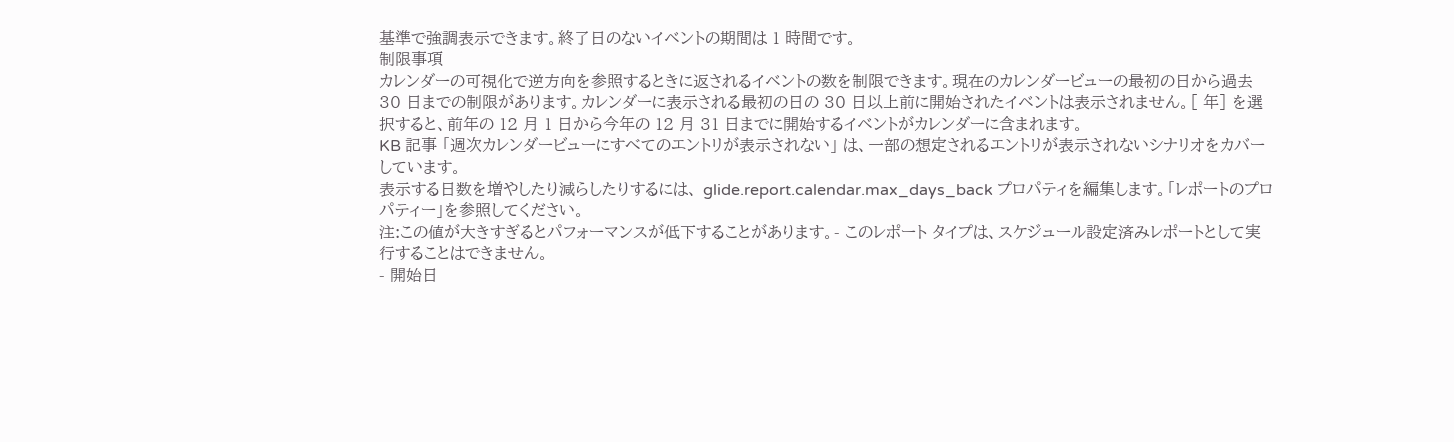基準で強調表示できます。終了日のないイベントの期間は 1 時間です。
制限事項
カレンダーの可視化で逆方向を参照するときに返されるイベントの数を制限できます。現在のカレンダービューの最初の日から過去 30 日までの制限があります。カレンダーに表示される最初の日の 30 日以上前に開始されたイベントは表示されません。[ 年] を選択すると、前年の 12 月 1 日から今年の 12 月 31 日までに開始するイベントがカレンダーに含まれます。
KB 記事 「週次カレンダービューにすべてのエントリが表示されない」 は、一部の想定されるエントリが表示されないシナリオをカバーしています。
表示する日数を増やしたり減らしたりするには、 glide.report.calendar.max_days_back プロパティを編集します。「レポートのプロパティー」を参照してください。
注:この値が大きすぎるとパフォーマンスが低下することがあります。- このレポート タイプは、スケジュール設定済みレポートとして実行することはできません。
- 開始日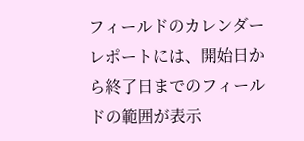フィールドのカレンダーレポートには、開始日から終了日までのフィールドの範囲が表示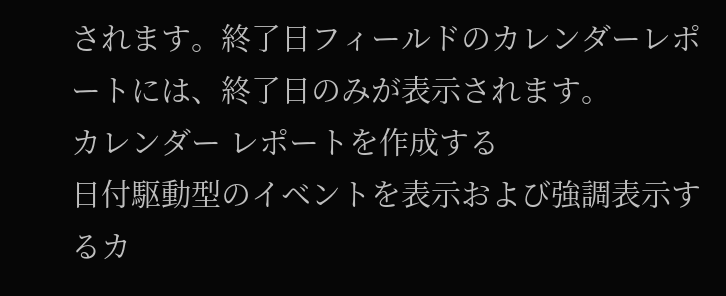されます。終了日フィールドのカレンダーレポートには、終了日のみが表示されます。
カレンダー レポートを作成する
日付駆動型のイベントを表示および強調表示するカ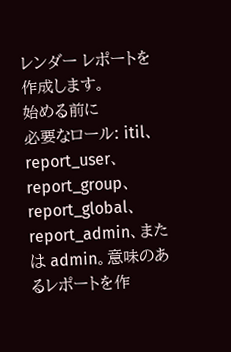レンダー レポートを作成します。
始める前に
必要なロール: itil、report_user、report_group、report_global、report_admin、または admin。意味のあるレポートを作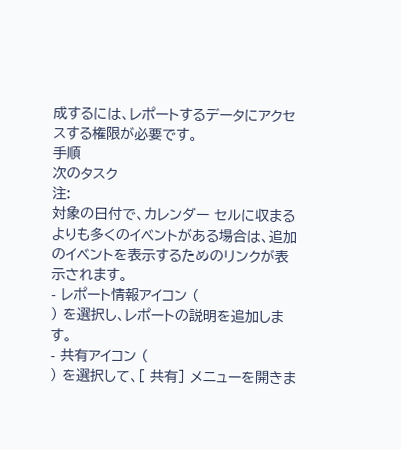成するには、レポートするデータにアクセスする権限が必要です。
手順
次のタスク
注:
対象の日付で、カレンダー セルに収まるよりも多くのイベントがある場合は、追加のイベントを表示するためのリンクが表示されます。
- レポート情報アイコン (
) を選択し、レポートの説明を追加します。
- 共有アイコン (
) を選択して、[ 共有] メニューを開きま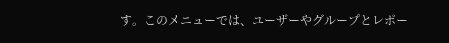す。このメニューでは、ユーザーやグループとレポー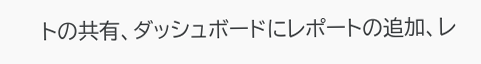トの共有、ダッシュボードにレポートの追加、レ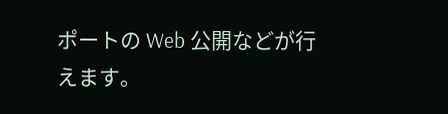ポートの Web 公開などが行えます。